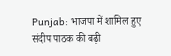Punjab: भाजपा में शामिल हुए संदीप पाठक की बढ़ी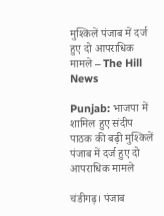मुश्किलें पंजाब में दर्ज हुए दो आपराधिक मामले – The Hill News

Punjab: भाजपा में शामिल हुए संदीप पाठक की बढ़ी मुश्किलें पंजाब में दर्ज हुए दो आपराधिक मामले

चंडीगढ़। पंजाब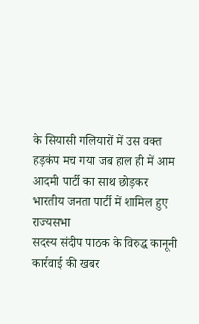के सियासी गलियारों में उस वक्त हड़कंप मच गया जब हाल ही में आम
आदमी पार्टी का साथ छोड़कर भारतीय जनता पार्टी में शामिल हुए राज्यसभा
सदस्य संदीप पाठक के विरुद्ध कानूनी कार्रवाई की खबर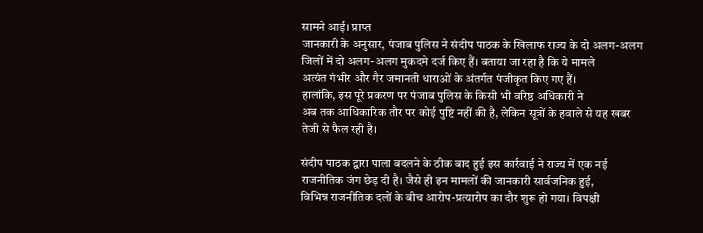सामने आई। प्राप्त
जानकारी के अनुसार, पंजाब पुलिस ने संदीप पाठक के खिलाफ राज्य के दो अलग-अलग
जिलों में दो अलग-अलग मुकदमे दर्ज किए हैं। बताया जा रहा है कि ये मामले
अत्यंत गंभीर और गैर जमानती धाराओं के अंतर्गत पंजीकृत किए गए हैं।
हालांकि, इस पूरे प्रकरण पर पंजाब पुलिस के किसी भी वरिष्ठ अधिकारी ने
अब तक आधिकारिक तौर पर कोई पुष्टि नहीं की है, लेकिन सूत्रों के हवाले से यह खबर
तेजी से फैल रही है।

संदीप पाठक द्वारा पाला बदलने के ठीक बाद हुई इस कार्रवाई ने राज्य में एक नई
राजनीतिक जंग छेड़ दी है। जैसे ही इन मामलों की जानकारी सार्वजनिक हुई,
विभिन्न राजनीतिक दलों के बीच आरोप-प्रत्यारोप का दौर शुरू हो गया। विपक्षी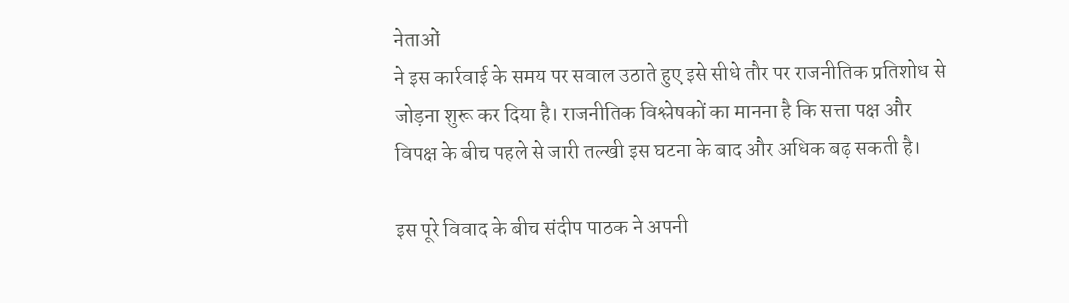नेताओं
ने इस कार्रवाई के समय पर सवाल उठाते हुए इसे सीधे तौर पर राजनीतिक प्रतिशोध से
जोड़ना शुरू कर दिया है। राजनीतिक विश्लेषकों का मानना है कि सत्ता पक्ष और
विपक्ष के बीच पहले से जारी तल्खी इस घटना के बाद और अधिक बढ़ सकती है।

इस पूरे विवाद के बीच संदीप पाठक ने अपनी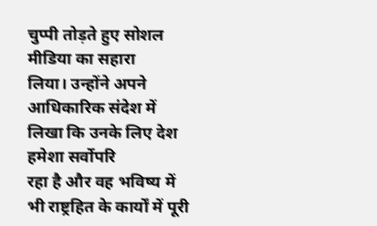चुप्पी तोड़ते हुए सोशल मीडिया का सहारा
लिया। उन्होंने अपने आधिकारिक संदेश में लिखा कि उनके लिए देश हमेशा सर्वोपरि
रहा है और वह भविष्य में भी राष्ट्रहित के कार्यों में पूरी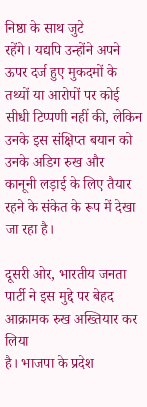निष्ठा के साथ जुटे
रहेंगे। यद्यपि उन्होंने अपने ऊपर दर्ज हुए मुकदमों के तथ्यों या आरोपों पर कोई
सीधी टिप्पणी नहीं की, लेकिन उनके इस संक्षिप्त बयान को उनके अडिग रुख और
कानूनी लड़ाई के लिए तैयार रहने के संकेत के रूप में देखा जा रहा है।

दूसरी ओर, भारतीय जनता पार्टी ने इस मुद्दे पर बेहद आक्रामक रुख अख्तियार कर लिया
है। भाजपा के प्रदेश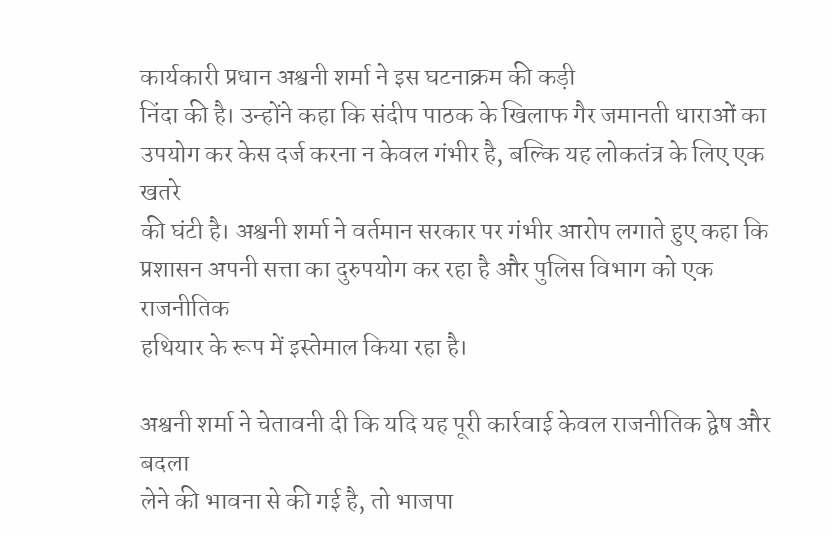कार्यकारी प्रधान अश्वनी शर्मा ने इस घटनाक्रम की कड़ी
निंदा की है। उन्होंने कहा कि संदीप पाठक के खिलाफ गैर जमानती धाराओं का
उपयोग कर केस दर्ज करना न केवल गंभीर है, बल्कि यह लोकतंत्र के लिए एक खतरे
की घंटी है। अश्वनी शर्मा ने वर्तमान सरकार पर गंभीर आरोप लगाते हुए कहा कि
प्रशासन अपनी सत्ता का दुरुपयोग कर रहा है और पुलिस विभाग को एक राजनीतिक
हथियार के रूप में इस्तेमाल किया रहा है।

अश्वनी शर्मा ने चेतावनी दी कि यदि यह पूरी कार्रवाई केवल राजनीतिक द्वेष और बदला
लेने की भावना से की गई है, तो भाजपा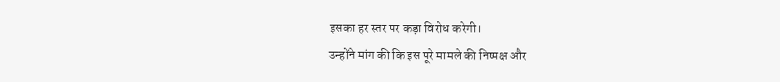इसका हर स्तर पर कड़ा विरोध करेगी।
उन्होंने मांग की कि इस पूरे मामले की निष्पक्ष और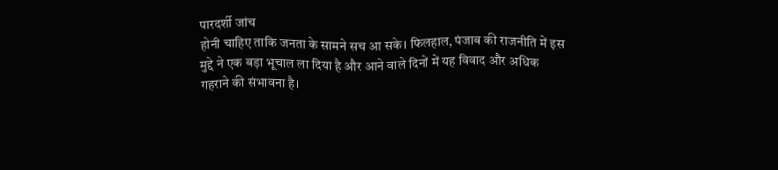पारदर्शी जांच
होनी चाहिए ताकि जनता के सामने सच आ सके। फिलहाल, पंजाब की राजनीति में इस
मुद्दे ने एक बड़ा भूचाल ला दिया है और आने वाले दिनों में यह विवाद और अधिक
गहराने की संभावना है।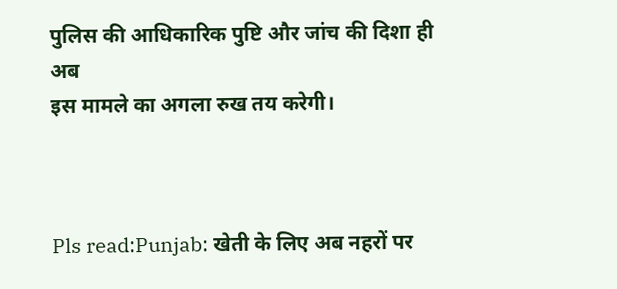पुलिस की आधिकारिक पुष्टि और जांच की दिशा ही अब
इस मामले का अगला रुख तय करेगी।



Pls read:Punjab: खेती के लिए अब नहरों पर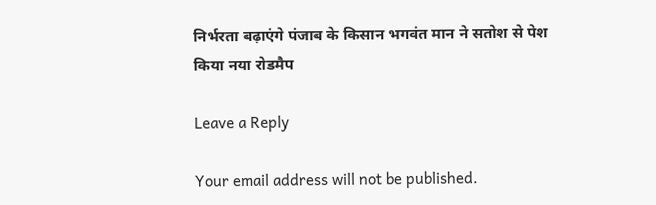निर्भरता बढ़ाएंगे पंजाब के किसान भगवंत मान ने सतोश से पेश किया नया रोडमैप

Leave a Reply

Your email address will not be published.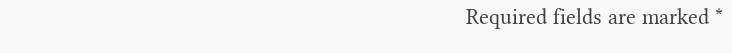Required fields are marked *